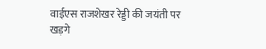वाईएस राजशेखर रेड्डी की जयंती पर खड़गे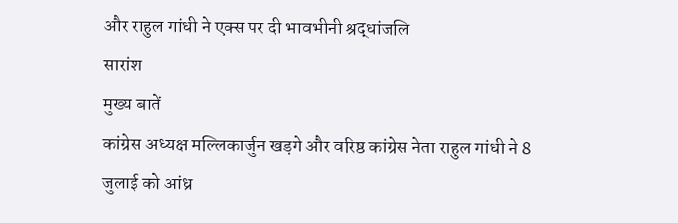और राहुल गांधी ने एक्स पर दी भावभीनी श्रद्धांजलि
सारांश
मुख्य बातें
कांग्रेस अध्यक्ष मल्लिकार्जुन खड़गे और वरिष्ठ कांग्रेस नेता राहुल गांधी ने 8 जुलाई को आंध्र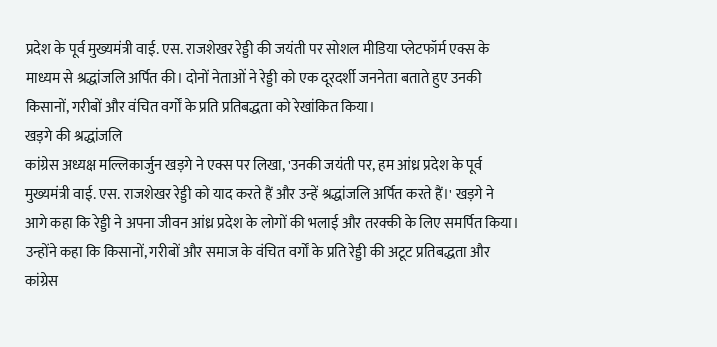प्रदेश के पूर्व मुख्यमंत्री वाई. एस. राजशेखर रेड्डी की जयंती पर सोशल मीडिया प्लेटफॉर्म एक्स के माध्यम से श्रद्धांजलि अर्पित की। दोनों नेताओं ने रेड्डी को एक दूरदर्शी जननेता बताते हुए उनकी किसानों, गरीबों और वंचित वर्गों के प्रति प्रतिबद्धता को रेखांकित किया।
खड़गे की श्रद्धांजलि
कांग्रेस अध्यक्ष मल्लिकार्जुन खड़गे ने एक्स पर लिखा, 'उनकी जयंती पर, हम आंध्र प्रदेश के पूर्व मुख्यमंत्री वाई. एस. राजशेखर रेड्डी को याद करते हैं और उन्हें श्रद्धांजलि अर्पित करते हैं।' खड़गे ने आगे कहा कि रेड्डी ने अपना जीवन आंध्र प्रदेश के लोगों की भलाई और तरक्की के लिए समर्पित किया। उन्होंने कहा कि किसानों, गरीबों और समाज के वंचित वर्गों के प्रति रेड्डी की अटूट प्रतिबद्धता और कांग्रेस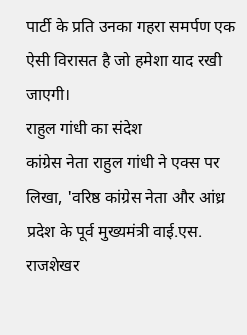पार्टी के प्रति उनका गहरा समर्पण एक ऐसी विरासत है जो हमेशा याद रखी जाएगी।
राहुल गांधी का संदेश
कांग्रेस नेता राहुल गांधी ने एक्स पर लिखा, 'वरिष्ठ कांग्रेस नेता और आंध्र प्रदेश के पूर्व मुख्यमंत्री वाई.एस. राजशेखर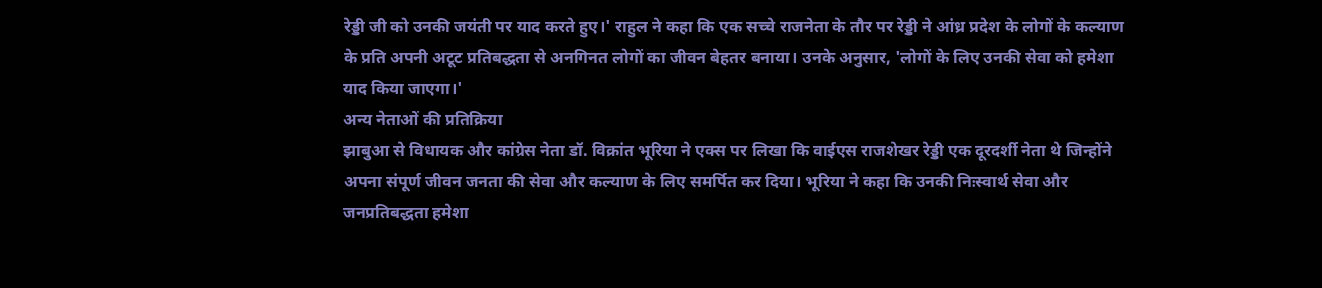रेड्डी जी को उनकी जयंती पर याद करते हुए।' राहुल ने कहा कि एक सच्चे राजनेता के तौर पर रेड्डी ने आंध्र प्रदेश के लोगों के कल्याण के प्रति अपनी अटूट प्रतिबद्धता से अनगिनत लोगों का जीवन बेहतर बनाया। उनके अनुसार, 'लोगों के लिए उनकी सेवा को हमेशा याद किया जाएगा।'
अन्य नेताओं की प्रतिक्रिया
झाबुआ से विधायक और कांग्रेस नेता डॉ. विक्रांत भूरिया ने एक्स पर लिखा कि वाईएस राजशेखर रेड्डी एक दूरदर्शी नेता थे जिन्होंने अपना संपूर्ण जीवन जनता की सेवा और कल्याण के लिए समर्पित कर दिया। भूरिया ने कहा कि उनकी निःस्वार्थ सेवा और जनप्रतिबद्धता हमेशा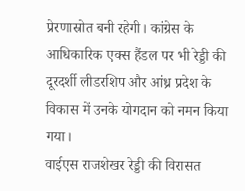प्रेरणास्रोत बनी रहेगी। कांग्रेस के आधिकारिक एक्स हैंडल पर भी रेड्डी की दूरदर्शी लीडरशिप और आंध्र प्रदेश के विकास में उनके योगदान को नमन किया गया।
वाईएस राजशेखर रेड्डी की विरासत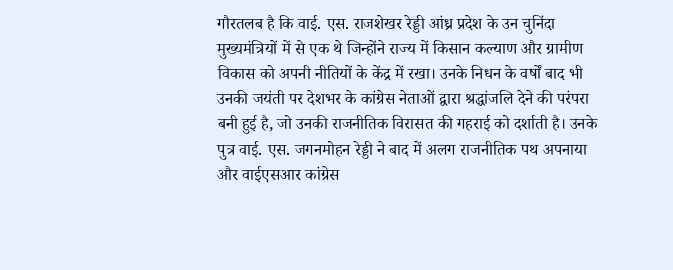गौरतलब है कि वाई. एस. राजशेखर रेड्डी आंध्र प्रदेश के उन चुनिंदा मुख्यमंत्रियों में से एक थे जिन्होंने राज्य में किसान कल्याण और ग्रामीण विकास को अपनी नीतियों के केंद्र में रखा। उनके निधन के वर्षों बाद भी उनकी जयंती पर देशभर के कांग्रेस नेताओं द्वारा श्रद्धांजलि देने की परंपरा बनी हुई है, जो उनकी राजनीतिक विरासत की गहराई को दर्शाती है। उनके पुत्र वाई. एस. जगनमोहन रेड्डी ने बाद में अलग राजनीतिक पथ अपनाया और वाईएसआर कांग्रेस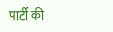पार्टी की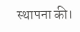स्थापना की।